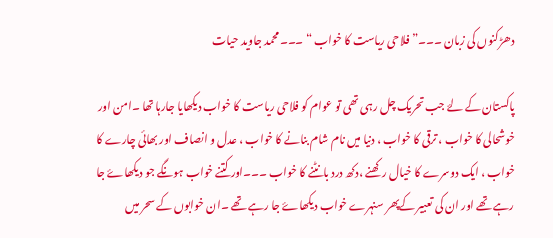دھڑکنوں کی زبان ۔۔۔”فلاحی ریاست کا خواب “ ۔۔۔محمد جاوید حیات

پاکستان کے لۓ جب تحریک چل رہی تھی تو عوام کو فلاحی ریاست کا خواب دیکھایا جارہا تھا ۔امن اور خوشحالی کا خواب ، ترقی کا خواب ، دنیا میں نام شام بنانے کا خواب ، عدل و انصاف اور بھائی چارے کا خواب ، ایک دوسرے کا خیال رکھنے ،دکھ درد بانٹنے کا خواب ۔۔۔اور کتنے خواب ہونگے جو دیکھاۓ جا رہے تھے اور ان کی تعبیر کےپھر سنہرے خواب دیکھاۓ جا رہے تھے ۔ان خوابوں کے سحر میں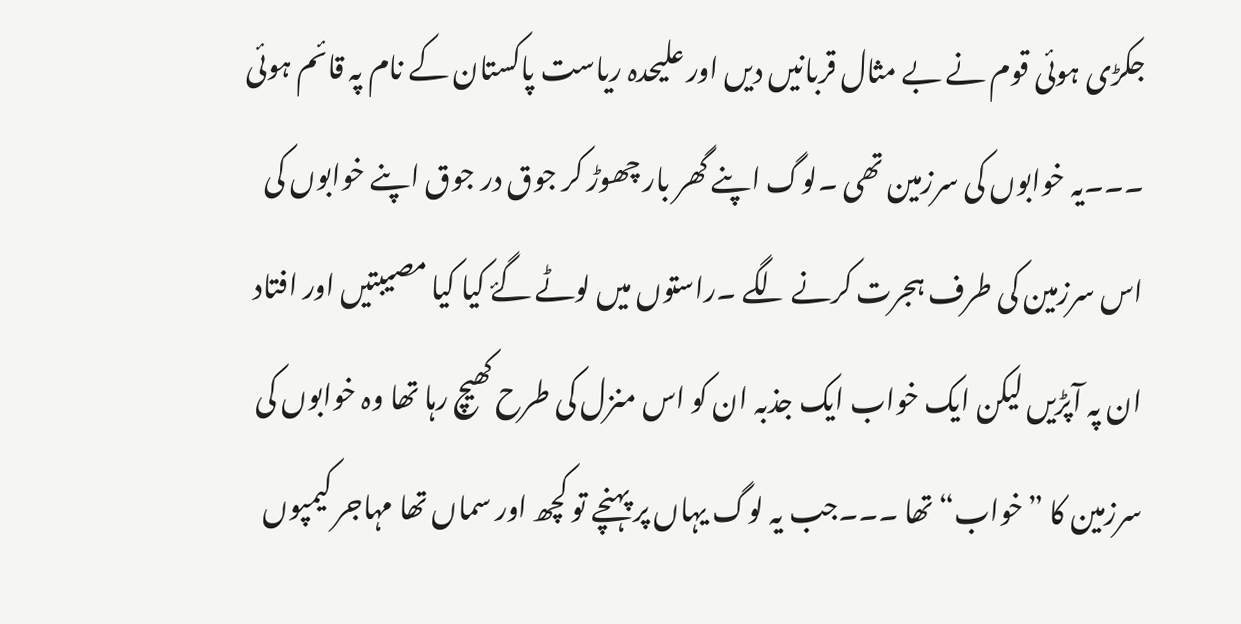جکڑی ہوئی قوم نے بے مثال قربانیں دیں اور علیحدہ ریاست پاکستان کے نام پہ قائم ہوئی ۔۔۔یہ خوابوں کی سرزمین تھی ۔لوگ اپنے گھر بار چھوڑ کر جوق در جوق اپنے خوابوں کی اس سرزمین کی طرف ہجرت کرنے لگے ۔راستوں میں لوٹے گۓ کیا کیا مصیبتیں اور افتاد ان پہ آپڑیں لیکن ایک خواب ایک جذبہ ان کو اس منزل کی طرح کھیچ رہا تھا وہ خوابوں کی سرزمین کا ”خواب“ تھا ۔۔۔جب یہ لوگ یہاں پر پہنچے تو کچھ اور سماں تھا مہاجر کیمپوں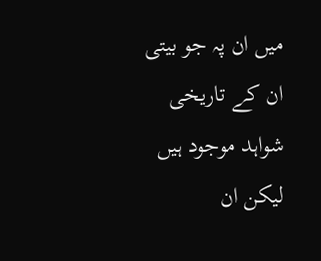میں ان پہ جو بیتی ان کے تاریخی شواہد موجود ہیں لیکن ان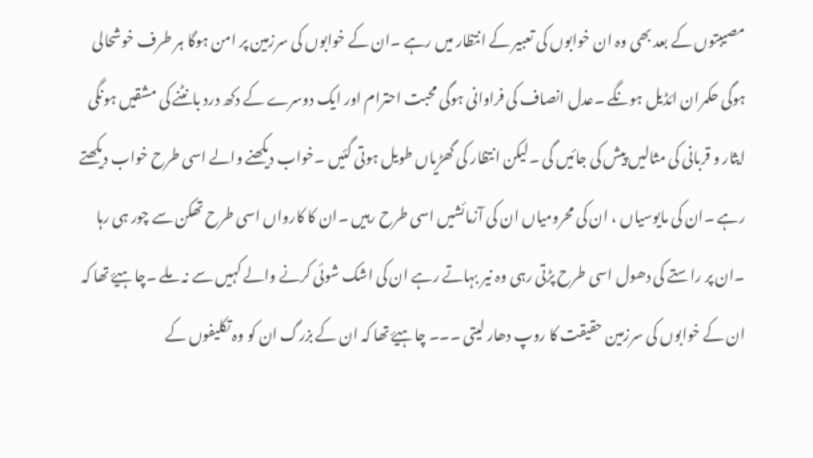مصیبتوں کے بعد بھی وہ ان خوابوں کی تعبیر کے انتظار میں رہے ۔ان کے خوابوں کی سرزمین پر امن ہوگا ہر طرف خوشحالی ہوگی حکمران ائڈیل ہونگے ۔عدل انصاف کی فراوانی ہوگی محبت احترام اور ایک دوسرے کے دکھ درد بانٹنے کی مشقیں ہونگی ایثار و قربانی کی مثالیں پیش کی جائیں گی ۔لیکن انتظار کی گھڑیاں طویل ہوتی گئیں ۔خواب دیکھنے والے اسی طرح خواب دیکھتے رہے ۔ان کی مایوسیاں ، ان کی محرومیاں ان کی آزمائشیں اسی طرح رہیں ۔ان کا کارواں اسی طرح تھکن سے چور ہی رہا ۔ان پر راستے کی دھول اسی طرح پڑتی رہی وہ نیر بہاتے رہے ان کی اشک شوئی کرنے والے کہیں سے نہ ملے ۔چاہیۓ تھا کہ ان کے خوابوں کی سرزمین حقیقت کا روپ دھار لیتی ۔۔۔ چاہیۓ تھا کہ ان کے بزرگ ان کو وہ تکلیفوں کے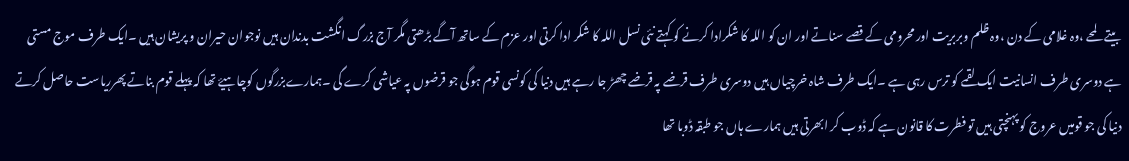بیتے لمحے ،وہ غلامی کے دن ،وہ ظلم وبربریت اور محرومی کے قصے سناتے اور ان کو اللہ کا شکرادا کرنے کو کہتے نئی نسل اللہ کا شکر ادا کرتی اور عزم کے ساتھ آگے بڑھتی مگر آج بزرگ انگشت بدندان ہیں نوجوان حیران و پریشان ہیں ۔ایک طرف موج مستی ہے دوسری طرف انسانیت ایک لقمے کو ترس رہی ہے ۔ایک طرف شاہ خرچیاں ہیں دوسری طرف قرضے پہ قرضے چھڑ جا رہے ہیں دنیا کی کونسی قوم ہوگی جو قرضوں پہ عیاشی کرے گی ۔ہمارےبزرگوں کوچاہیۓ تھا کہ پہلے قوم بناتے پھرریاست حاصل کرتے دنیا کی جو قومیں عروج کو پہنچتی ہیں تو فطرت کا قانون ہے کہ ڈوب کر ابھرتی ہیں ہمارے ہاں جو طبقہ ڈوبا تھا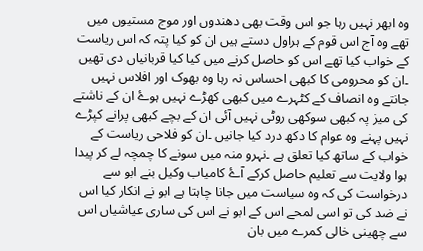وہ ابھر نہیں رہا جو اس وقت بھی دھندوں اور موج مستیوں میں تھے وہ آج اس قوم کے ہراول دستے ہیں ان کو کیا پتہ کہ اس ریاست کے خواب کیا تھے اس کو حاصل کرنے میں کیا کیا قربانیاں دی تھیں ۔ان کو محرومی کا کبھی احساس نہ رہا وہ بھوک اور افلاس نہیں جانتے وہ انصاف کے کٹہرے میں کبھی کھڑے نہیں ہوۓ ان کے ناشتے کی میز پہ کبھی سوکھی روٹی نہیں آئی ان کے بچے کبھی پرانے کپڑے نہیں پہنے وہ عوام کا دکھ درد کیا جانیں ۔ان کو فلاحی ریاست کے خواب کے ساتھ کیا تعلق ہے ۔نہرو منہ میں سونے کا چمچہ لے کر پیدا ہوا ولایت سے تعلیم حاصل کرکے آۓ کامیاب وکیل بنے ابو سے درخواست کی کہ وہ سیاست میں جانا چاہتا ہے ابو نے انکار کیا اس نے ضد کی تو اسی لمحے اس کے ابو نے اس کی ساری عیاشیاں اس سے چھینی خالی کمرے میں بان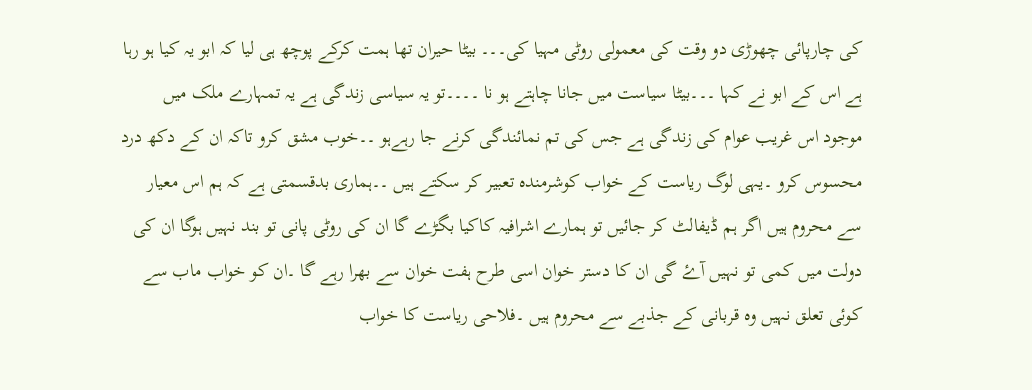کی چارپائی چھوڑی دو وقت کی معمولی روٹی مہیا کی۔۔۔ بیٹا حیران تھا ہمت کرکے پوچھ ہی لیا کہ ابو یہ کیا ہو رہا ہے اس کے ابو نے کہا ۔۔۔بیٹا سیاست میں جانا چاہتے ہو نا ۔۔۔۔تو یہ سیاسی زندگی ہے یہ تمہارے ملک میں موجود اس غریب عوام کی زندگی ہے جس کی تم نمائندگی کرنے جا رہےہو ۔۔خوب مشق کرو تاکہ ان کے دکھ درد محسوس کرو ۔یہی لوگ ریاست کے خواب کوشرمندہ تعبیر کر سکتے ہیں ۔۔ہماری بدقسمتی ہے کہ ہم اس معیار سے محروم ہیں اگر ہم ڈیفالٹ کر جائیں تو ہمارے اشرافیہ کاکیا بگڑے گا ان کی روٹی پانی تو بند نہیں ہوگا ان کی دولت میں کمی تو نہیں آۓ گی ان کا دستر خوان اسی طرح ہفت خوان سے بھرا رہے گا ۔ان کو خواب ماب سے کوئی تعلق نہیں وہ قربانی کے جذبے سے محروم ہیں ۔فلاحی ریاست کا خواب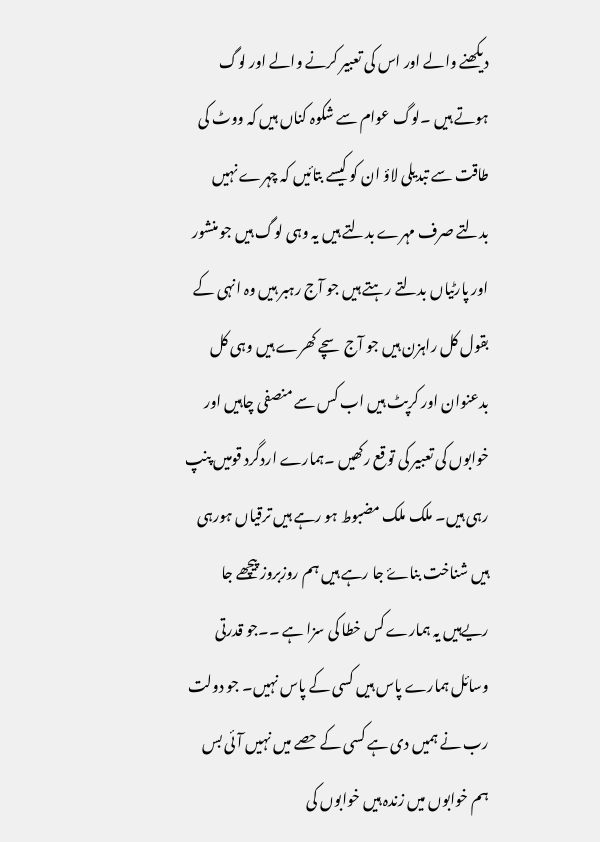دیکھنے والے اور اس کی تعبیر کرنے والے اور لوگ ہوتے ہیں ۔لوگ عوام سے شکوہ کناں ہیں کہ ووٹ کی طاقت سے تبدیلی لاؤ ان کو کیسے بتائیں کہ چہرے نہیں بدلتے صرف مہرے بدلتے ہیں یہ وہی لوگ ہیں جو منشور اور پارٹیاں بدلتے رہتے ہیں جو آج رہبر ہیں وہ انہی کے بقول کل راہزن ہیں جو آج سچے کھرے ہیں وہی کل بدعنوان اور کرپٹ ہیں اب کس سے منصفی چاہیں اور خوابوں کی تعبیر کی توقع رکھیں ۔ہمارے اردگرد قومیں پنپ رہی ہیں۔ ملک ملک مضبوط ہو رہے ہیں ترقیاں ہورہی ہیں شناخت بناۓ جا رہے ہیں ہم روزبروز پیچھے جا ریےہیں یہ ہمارے کس خطا کی سزا ہے ۔۔جو قدرتی وسائل ہمارے پاس ہیں کسی کے پاس نہیں۔ جو دولت رب نے ہمیں دی ہے کسی کے حصے میں نہیں آئی بس ہم خوابوں میں زندہ ہیں خوابوں کی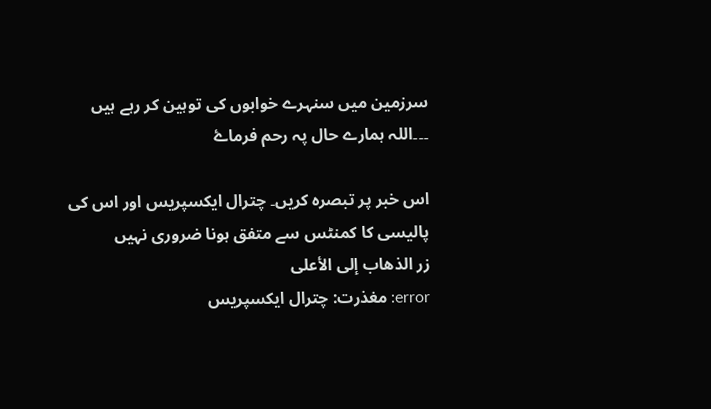سرزمین میں سنہرے خوابوں کی توہین کر رہے ہیں ۔۔۔اللہ ہمارے حال پہ رحم فرماۓ

اس خبر پر تبصرہ کریں۔ چترال ایکسپریس اور اس کی پالیسی کا کمنٹس سے متفق ہونا ضروری نہیں
زر الذهاب إلى الأعلى
error: مغذرت: چترال ایکسپریس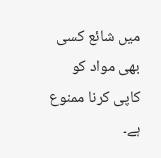میں شائع کسی بھی مواد کو کاپی کرنا ممنوع ہے۔